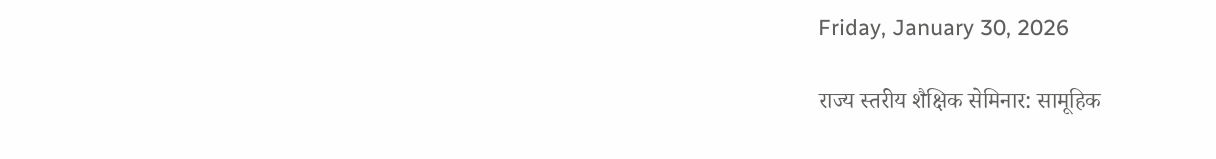Friday, January 30, 2026

राज्य स्तरीय शैक्षिक सेमिनार: सामूहिक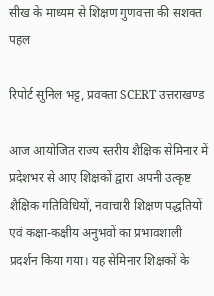सीख के माध्यम से शिक्षण गुणवत्ता की सशक्त पहल

रिपोर्ट सुनिल भट्ट, प्रवक्ता SCERT उत्तराखण्ड

आज आयोजित राज्य स्तरीय शैक्षिक सेमिनार में प्रदेशभर से आए शिक्षकों द्वारा अपनी उत्कृष्ट शैक्षिक गतिविधियों, नवाचारी शिक्षण पद्धतियों एवं कक्षा-कक्षीय अनुभवों का प्रभावशाली प्रदर्शन किया गया। यह सेमिनार शिक्षकों के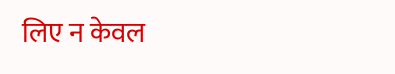लिए न केवल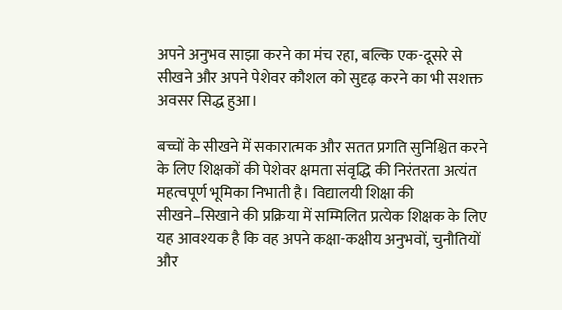अपने अनुभव साझा करने का मंच रहा, बल्कि एक-दूसरे से सीखने और अपने पेशेवर कौशल को सुदृढ़ करने का भी सशक्त अवसर सिद्ध हुआ।

बच्चों के सीखने में सकारात्मक और सतत प्रगति सुनिश्चित करने के लिए शिक्षकों की पेशेवर क्षमता संवृद्धि की निरंतरता अत्यंत महत्वपूर्ण भूमिका निभाती है। विद्यालयी शिक्षा की सीखने–सिखाने की प्रक्रिया में सम्मिलित प्रत्येक शिक्षक के लिए यह आवश्यक है कि वह अपने कक्षा-कक्षीय अनुभवों, चुनौतियों और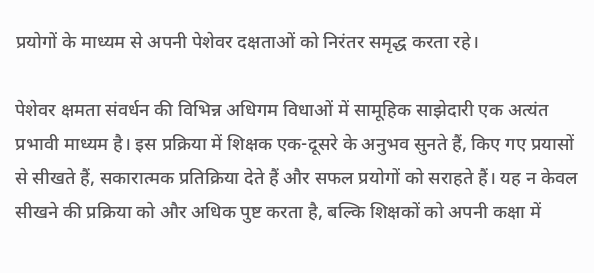प्रयोगों के माध्यम से अपनी पेशेवर दक्षताओं को निरंतर समृद्ध करता रहे।

पेशेवर क्षमता संवर्धन की विभिन्न अधिगम विधाओं में सामूहिक साझेदारी एक अत्यंत प्रभावी माध्यम है। इस प्रक्रिया में शिक्षक एक-दूसरे के अनुभव सुनते हैं, किए गए प्रयासों से सीखते हैं, सकारात्मक प्रतिक्रिया देते हैं और सफल प्रयोगों को सराहते हैं। यह न केवल सीखने की प्रक्रिया को और अधिक पुष्ट करता है, बल्कि शिक्षकों को अपनी कक्षा में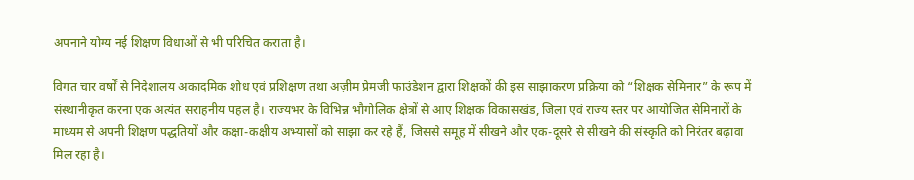अपनाने योग्य नई शिक्षण विधाओं से भी परिचित कराता है।

विगत चार वर्षों से निदेशालय अकादमिक शोध एवं प्रशिक्षण तथा अज़ीम प्रेमजी फाउंडेशन द्वारा शिक्षकों की इस साझाकरण प्रक्रिया को “शिक्षक सेमिनार” के रूप में संस्थानीकृत करना एक अत्यंत सराहनीय पहल है। राज्यभर के विभिन्न भौगोलिक क्षेत्रों से आए शिक्षक विकासखंड, जिला एवं राज्य स्तर पर आयोजित सेमिनारों के माध्यम से अपनी शिक्षण पद्धतियों और कक्षा-कक्षीय अभ्यासों को साझा कर रहे हैं, जिससे समूह में सीखने और एक-दूसरे से सीखने की संस्कृति को निरंतर बढ़ावा मिल रहा है।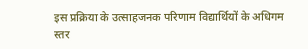इस प्रक्रिया के उत्साहजनक परिणाम विद्यार्थियों के अधिगम स्तर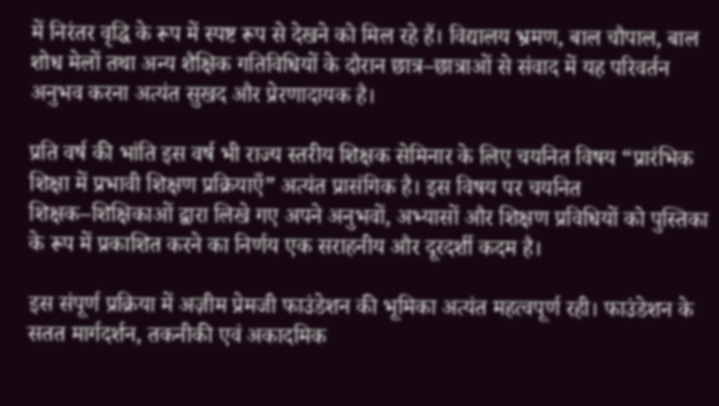में निरंतर वृद्धि के रूप में स्पष्ट रूप से देखने को मिल रहे हैं। विद्यालय भ्रमण, बाल चौपाल, बाल शोध मेलों तथा अन्य शैक्षिक गतिविधियों के दौरान छात्र–छात्राओं से संवाद में यह परिवर्तन अनुभव करना अत्यंत सुखद और प्रेरणादायक है।

प्रति वर्ष की भांति इस वर्ष भी राज्य स्तरीय शिक्षक सेमिनार के लिए चयनित विषय “प्रारंभिक शिक्षा में प्रभावी शिक्षण प्रक्रियाएँ” अत्यंत प्रासंगिक है। इस विषय पर चयनित शिक्षक–शिक्षिकाओं द्वारा लिखे गए अपने अनुभवों, अभ्यासों और शिक्षण प्रविधियों को पुस्तिका के रूप में प्रकाशित करने का निर्णय एक सराहनीय और दूरदर्शी कदम है।

इस संपूर्ण प्रक्रिया में अज़ीम प्रेमजी फाउंडेशन की भूमिका अत्यंत महत्वपूर्ण रही। फाउंडेशन के सतत मार्गदर्शन, तकनीकी एवं अकादमिक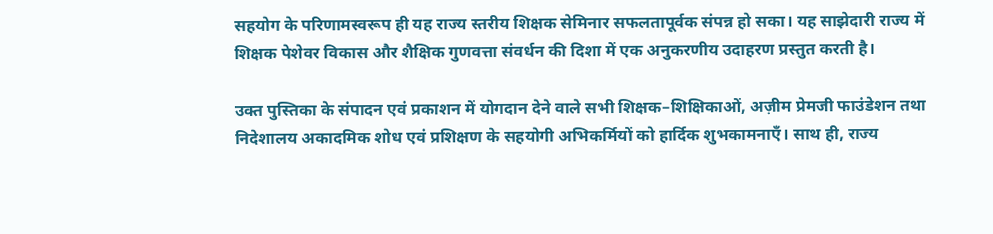सहयोग के परिणामस्वरूप ही यह राज्य स्तरीय शिक्षक सेमिनार सफलतापूर्वक संपन्न हो सका। यह साझेदारी राज्य में शिक्षक पेशेवर विकास और शैक्षिक गुणवत्ता संवर्धन की दिशा में एक अनुकरणीय उदाहरण प्रस्तुत करती है।

उक्त पुस्तिका के संपादन एवं प्रकाशन में योगदान देने वाले सभी शिक्षक–शिक्षिकाओं, अज़ीम प्रेमजी फाउंडेशन तथा निदेशालय अकादमिक शोध एवं प्रशिक्षण के सहयोगी अभिकर्मियों को हार्दिक शुभकामनाएँ। साथ ही, राज्य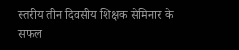स्तरीय तीन दिवसीय शिक्षक सेमिनार के सफल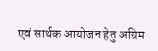एवं सार्थक आयोजन हेतु अग्रिम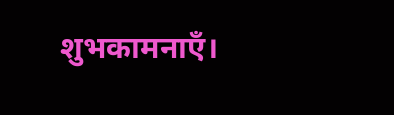शुभकामनाएँ।